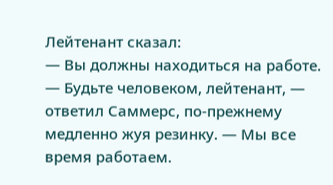Лейтенант сказал:
— Вы должны находиться на работе.
— Будьте человеком, лейтенант, — ответил Саммерс, по-прежнему медленно жуя резинку. — Мы все время работаем.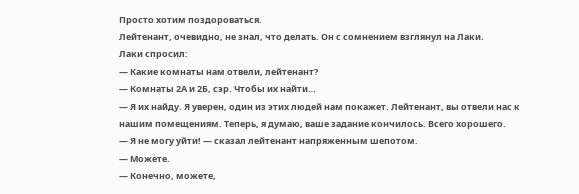Просто хотим поздороваться.
Лейтенант, очевидно, не знал, что делать. Он с сомнением взглянул на Лаки.
Лаки спросил:
— Какие комнаты нам отвели, лейтенант?
— Комнаты 2А и 2Б, сэр. Чтобы их найти…
— Я их найду. Я уверен, один из этих людей нам покажет. Лейтенант, вы отвели нас к нашим помещениям. Теперь, я думаю, ваше задание кончилось. Всего хорошего.
— Я не могу уйти! — сказал лейтенант напряженным шепотом.
— Можете.
— Конечно, можете,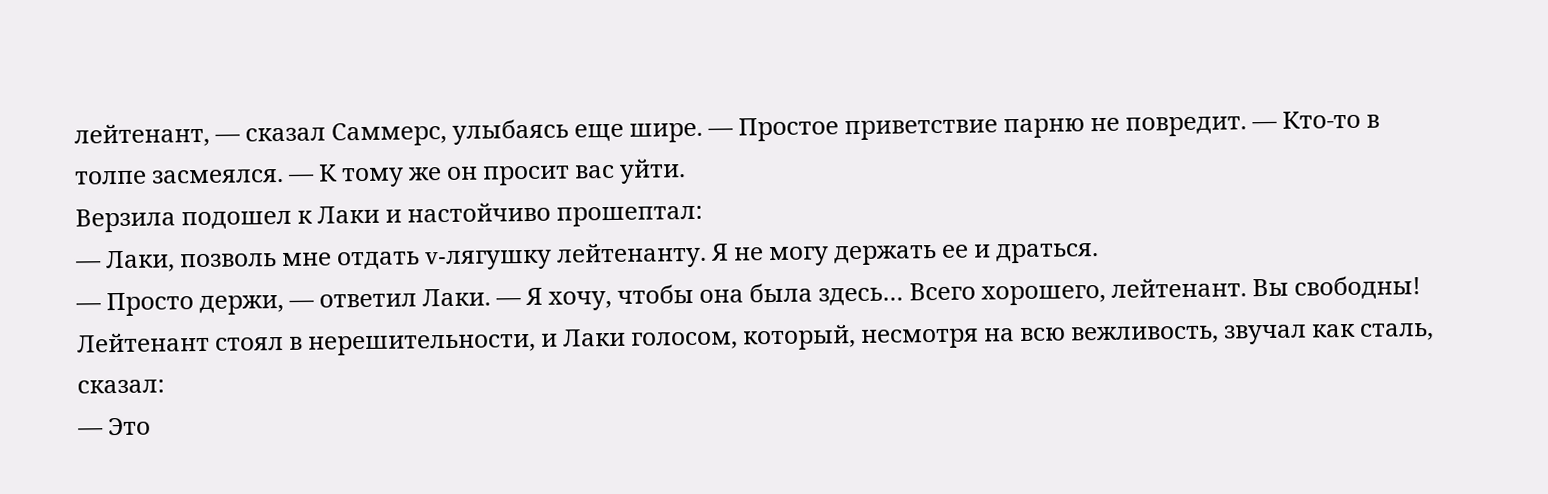лейтенант, — сказал Саммерс, улыбаясь еще шире. — Простое приветствие парню не повредит. — Кто-то в толпе засмеялся. — К тому же он просит вас уйти.
Верзила подошел к Лаки и настойчиво прошептал:
— Лаки, позволь мне отдать v-лягушку лейтенанту. Я не могу держать ее и драться.
— Просто держи, — ответил Лаки. — Я хочу, чтобы она была здесь… Всего хорошего, лейтенант. Вы свободны!
Лейтенант стоял в нерешительности, и Лаки голосом, который, несмотря на всю вежливость, звучал как сталь, сказал:
— Это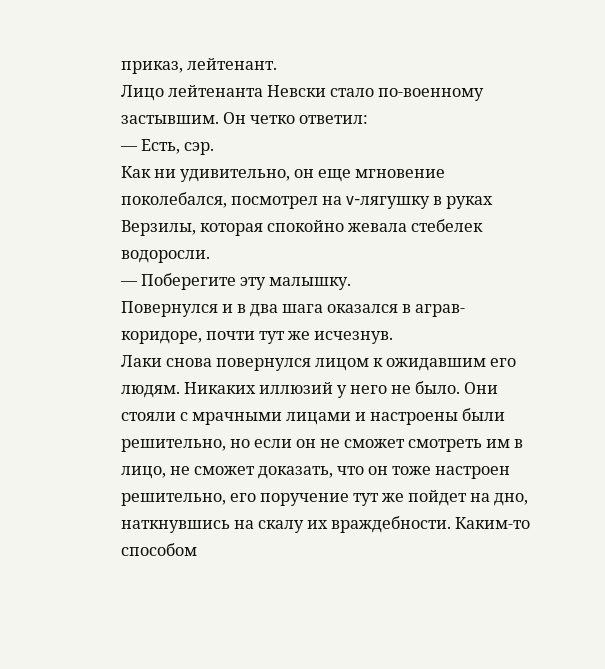приказ, лейтенант.
Лицо лейтенанта Невски стало по-военному застывшим. Он четко ответил:
— Есть, сэр.
Как ни удивительно, он еще мгновение поколебался, посмотрел на v-лягушку в руках Верзилы, которая спокойно жевала стебелек водоросли.
— Поберегите эту малышку.
Повернулся и в два шага оказался в аграв-коридоре, почти тут же исчезнув.
Лаки снова повернулся лицом к ожидавшим его людям. Никаких иллюзий у него не было. Они стояли с мрачными лицами и настроены были решительно, но если он не сможет смотреть им в лицо, не сможет доказать, что он тоже настроен решительно, его поручение тут же пойдет на дно, наткнувшись на скалу их враждебности. Каким-то способом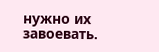нужно их завоевать.